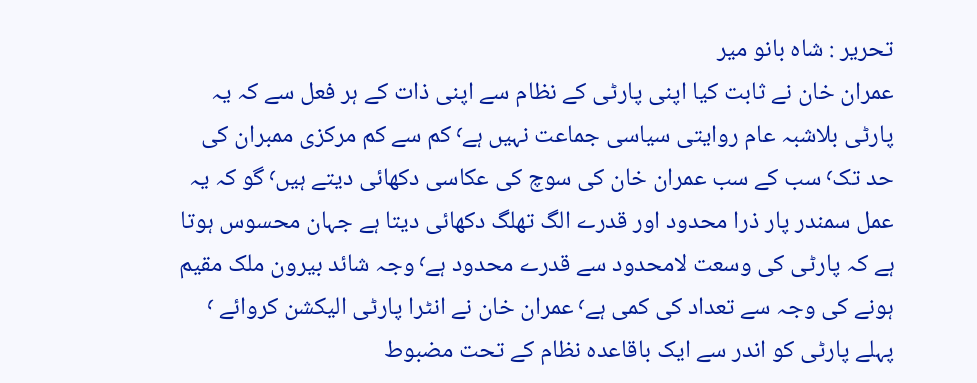تحریر : شاہ بانو میر
عمران خان نے ثابت کیا اپنی پارٹی کے نظام سے اپنی ذات کے ہر فعل سے کہ یہ پارٹی بلاشبہ عام روایتی سیاسی جماعت نہیں ہے٬ کم سے کم مرکزی ممبران کی حد تک٬ سب کے سب عمران خان کی سوچ کی عکاسی دکھائی دیتے ہیں٬ گو کہ یہ عمل سمندر پار ذرا محدود اور قدرے الگ تھلگ دکھائی دیتا ہے جہان محسوس ہوتا ہے کہ پارٹی کی وسعت لامحدود سے قدرے محدود ہے٬ وجہ شائد بیرون ملک مقیم ہونے کی وجہ سے تعداد کی کمی ہے٬ عمران خان نے انٹرا پارٹی الیکشن کروائے ٬ پہلے پارٹی کو اندر سے ایک باقاعدہ نظام کے تحت مضبوط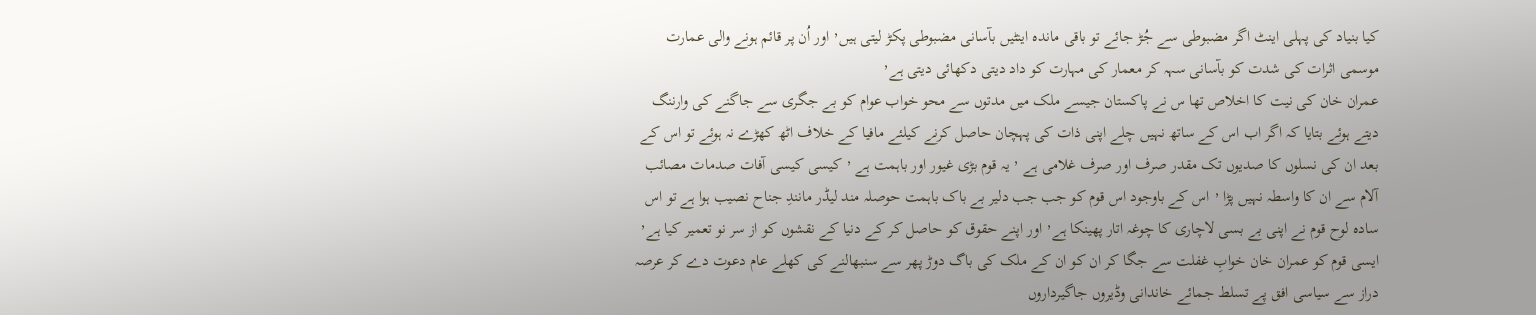کیا بنیاد کی پہلی اینٹ اگر مضبوطی سے جُڑ جائے تو باقی ماندہ اینٹیں بآسانی مضبوطی پکڑ لیتی ہیں٬ اور اُن پر قائم ہونے والی عمارت موسمی اثرات کی شدت کو بآسانی سہہ کر معمار کی مہارت کو داد دیتی دکھائی دیتی ہے٬
عمران خان کی نیت کا اخلاص تھا س نے پاکستان جیسے ملک میں مدتوں سے محو خواب عوام کو بے جگری سے جاگنے کی وارننگ دیتے ہوئے بتایا کہ اگر اب اس کے ساتھ نہیں چلے اپنی ذات کی پہچان حاصل کرنے کیلئے مافیا کے خلاف اٹھ کھڑے نہ ہوئے تو اس کے بعد ان کی نسلوں کا صدیوں تک مقدر صرف اور صرف غلامی ہے ٬ یہ قوم بڑی غیور اور باہمت ہے ٬ کیسی کیسی آفات صدمات مصائب آلام سے ان کا واسطہ نہیں پڑا ٬ اس کے باوجود اس قوم کو جب جب دلیر بے باک باہمت حوصلہ مند لیڈر مانندِ جناح نصیب ہوا ہے تو اس سادہ لوح قوم نے اپنی بے بسی لاچاری کا چوغہ اتار پھینکا ہے٬ اور اپنے حقوق کو حاصل کر کے دنیا کے نقشوں کو از سر نو تعمیر کیا ہے٬ ایسی قوم کو عمران خان خوابِ غفلت سے جگا کر ان کو ان کے ملک کی باگ دوڑ پھر سے سنبھالنے کی کھلے عام دعوت دے کر عرصہ دراز سے سیاسی افق پے تسلط جمائے خاندانی وڈیروں جاگیرداروں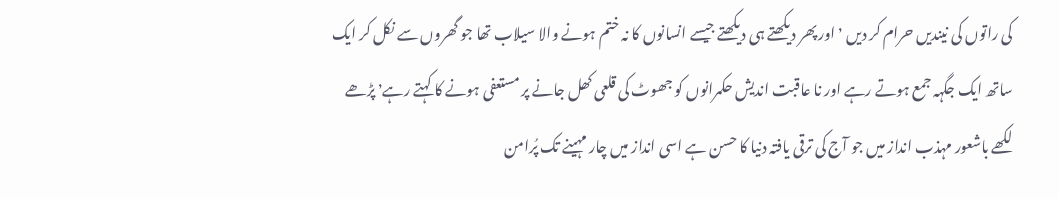کی راتوں کی نیندیں حرام کر دیں ٬ اور پھر دیکھتے ہی دیکھتے جیسے انسانوں کا نہ ختم ہونے والا سیلاب تھا جو گھروں سے نکل کر ایک ساتھ ایک جگہہ جمع ہوتے رہے اور نا عاقبت اندیش حکمرانوں کو جھوٹ کی قلعی کھل جانے پر مستعفی ہونے کا کہتے رہے٬ پڑھے لکھے باشعور مہذب انداز میں جو آج کی ترقی یافتہ دنیا کا حسن ہے اسی انداز میں چار مہینے تک پُرامن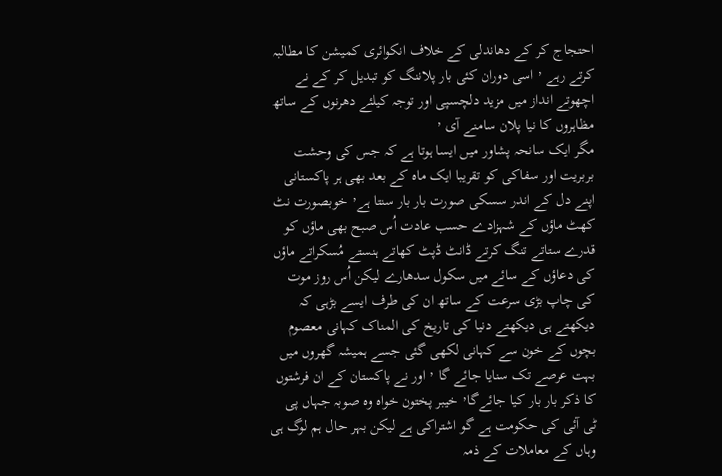احتجاج کر کے دھاندلی کے خلاف انکوائری کمیشن کا مطالبہ کرتے رہے ٬ اسی دوران کئی بار پلاننگ کو تبدیل کر کے نے اچھوتے انداز میں مزید دلچسپی اور توجہ کیلئے دھرنوں کے ساتھ مظاہروں کا نیا پلان سامنے آی ٬
مگر ایک سانحہ پشاور میں ایسا ہوتا ہے کہ جس کی وحشت بربریت اور سفاکی کو تقریبا ایک ماہ کے بعد بھی ہر پاکستانی اپنے دل کے اندر سسکی صورت بار بار سنتا ہے٬ خوبصورت نٹ کھٹ ماؤں کے شہزادے حسب عادت اُس صبح بھی ماؤں کو قدرے ستاتے تنگ کرتے ڈانٹ ڈپٹ کھاتے ہنستے مُسکراتے ماؤں کی دعاؤں کے سائے میں سکول سدھارے لیکن اُس روز موت کی چاپ بڑی سرعت کے ساتھ ان کی طرف ایسے بڑہی کہ دیکھتے ہی دیکھتے دنیا کی تاریخ کی المناک کہانی معصوم بچوں کے خون سے کہانی لکھی گئی جسے ہمیشہ گھروں میں بہت عرصے تک سنایا جائے گا ٬ اور نے پاکستان کے ان فرشتوں کا ذکر بار بار کیا جائےگا٬ خیبر پختون خواہ وہ صوبہ جہاں پی ٹی آئی کی حکومت ہے گو اشتراکی ہے لیکن بہر حال ہم لوگ ہی وہاں کے معاملات کے ذمہ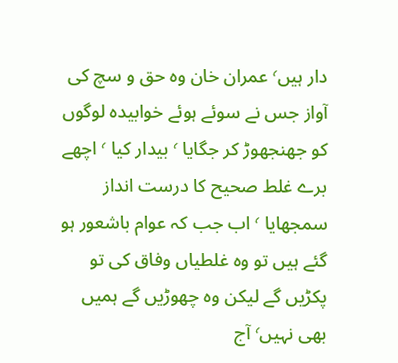دار ہیں٬ عمران خان وہ حق و سچ کی آواز جس نے سوئے ہوئے خوابیدہ لوگوں کو جھنجھوڑ کر جگایا ٬ بیدار کیا ٬ اچھے برے غلط صحیح کا درست انداز سمجھایا ٬ اب جب کہ عوام باشعور ہو گئے ہیں تو وہ غلطیاں وفاق کی تو پکڑیں گے لیکن وہ چھوڑیں گے ہمیں بھی نہیں٬ آج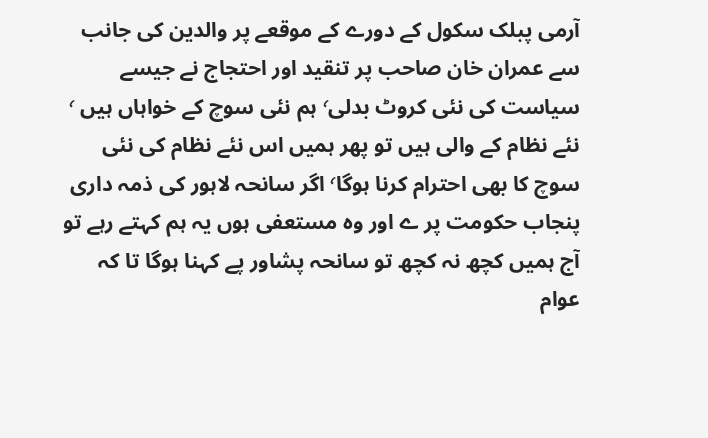آرمی پبلک سکول کے دورے کے موقعے پر والدین کی جانب سے عمران خان صاحب پر تنقید اور احتجاج نے جیسے سیاست کی نئی کروٹ بدلی٬ ہم نئی سوچ کے خواہاں ہیں ٬ نئے نظام کے والی ہیں تو پھر ہمیں اس نئے نظام کی نئی سوچ کا بھی احترام کرنا ہوگا٬ اگر سانحہ لاہور کی ذمہ داری پنجاب حکومت پر ے اور وہ مستعفی ہوں یہ ہم کہتے رہے تو آج ہمیں کچھ نہ کچھ تو سانحہ پشاور پے کہنا ہوگا تا کہ عوام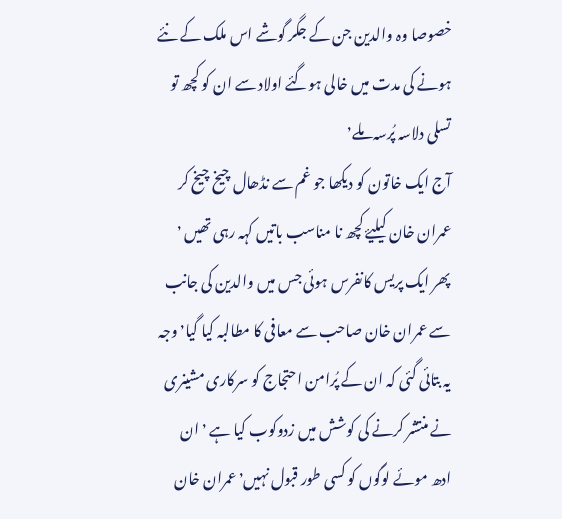خصوصا وہ والدین جن کے جگر گوشے اس ملک کے نئے ہونے کی مدت میں خالی ہوگئے اولاد سے ان کو کچھ تو تسلی دلاسہ پُرسہ ملے٬
آج ایک خاتون کو دیکھا جو غم سے نڈھال چیخ چیخ کر عمران خان کیلیۓ کچھ نا مناسب باتیں کہہ رہی تھیں ٬ پھر ایک پریس کانفرس ہوئی جس میں والدین کی جانب سے عمران خان صاحب سے معافی کا مطالبہ کیا گیا٬ وجہ یہ بتائی گئی کہ ان کے پُرامن احتجاج کو سرکاری مشینری نے منتشر کرنے کی کوشش میں زدوکوب کیا ہے ٬ ان ادھ موئے لوگوں کو کسی طور قبول نہیں٬ عمران خان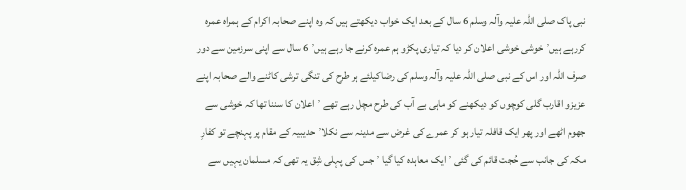نبی پاک صلی اللہ علیہ وآلہ وسلم 6 سال کے بعد ایک خواب دیکھتے ہیں کہ وہ اپنے صحابہ اکرام کے ہمراہ عمرہ کررہے ہیں٬ خوشی خوشی اعلان کر دیا کہ تیاری پکڑو ہم عمرہ کرنے جا رہے ہیں٬ 6 سال سے اپنی سرزمین سے دور صرف اللہ اور اس کے نبی صلی اللہ علیہ وآلہ وسلم کی رضاکیلئے ہر طرح کی تنگی ترشی کاٹنے والے صحابہ اپنے عزیزو اقارب گلی کوچوں کو دیکھنے کو ماہی بے آب کی طرح مچل رہے تھے ٬ اعلان کا سننا تھا کہ خوشی سے جھوم اٹھے اور پھر ایک قافلہ تیار ہو کر عمرے کی غرض سے مدینہ سے نکلا٬ حدیبیہ کے مقام پر پہنچے تو کفارِ مکہ کی جانب سے حُجت قائم کی گئی ٬ ایک معاہدہ کیا گیا ٬ جس کی پہلی شِق یہ تھی کہ مسلمان یہیں سے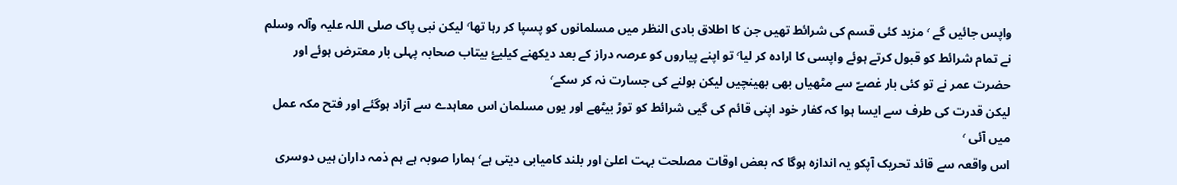واپس جائیں گے ٬ مزید کئی قسم کی شرائط تھیں جن کا اطلاق بادی النظر میں مسلمانوں کو پسپا کر رہا تھا٬ لیکن نبی پاک صلی اللہ علیہ وآلہ وسلم نے تمام شرائط کو قبول کرتے ہوئے واپسی کا ارادہ کر لیا٬ تو اپنے پیاروں کو عرصہ دراز کے بعد دیکھنے کیلیۓ بیتاب صحابہ پہلی بار معترض ہوئے اور حضرت عمر نے تو کئی بار غصےّ سے مٹھیاں بھی بھینچیں لیکن بولنے کی جسارت نہ کر سکے٬
لیکن قدرت کی طرف سے ایسا ہوا کہ کفار خود اپنی قائم کی گیی شرائط کو توڑ بیٹھے اور یوں مسلمان اس معاہدے سے آزاد ہوگئے اور فتح مکہ عمل میں آئی ٬
اس واقعہ سے قائد تحریک آپکو یہ اندازہ ہوگا کہ بعض اوقات مصلحت بہت اعلیٰ اور بلند کامیابی دیتی ہے٬ ہمارا صوبہ ہے ہم ذمہ داران ہیں دوسری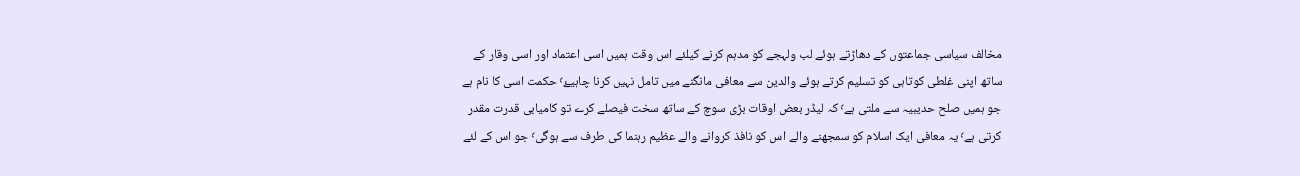مخالف سیاسی جماعتوں کے دھاڑتے ہوئے لب ولہجے کو مدہم کرنے کیلئے اس وقت ہمیں اسی اعتماد اور اسی وقار کے ساتھ اپنی غلطی کوتاہی کو تسلیم کرتے ہوئے والدین سے معافی مانگنے میں تامل نہیں کرنا چاہیۓ٬ حکمت اسی کا نام ہے جو ہمیں صلح حدیبیہ سے ملتی ہے٬ کہ لیڈر بعض اوقات بڑی سوچ کے ساتھ سخت فیصلے کرے تو کامیابی قدرت مقدر کرتی ہے٬ یہ معافی ایک اسلام کو سمجھنے والے اس کو نافذ کروانے والے عظیم رہنما کی طرف سے ہوگی٬ جو اس کے لئے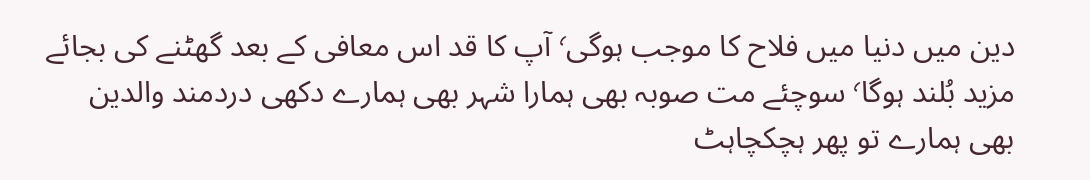دین میں دنیا میں فلاح کا موجب ہوگی٬ آپ کا قد اس معافی کے بعد گھٹنے کی بجائے مزید بُلند ہوگا٬ سوچئے مت صوبہ بھی ہمارا شہر بھی ہمارے دکھی دردمند والدین بھی ہمارے تو پھر ہچکچاہٹ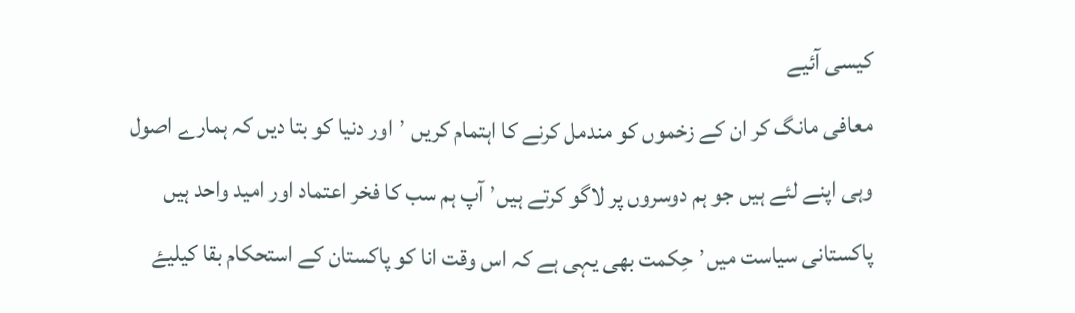کیسی آئیے
معافی مانگ کر ان کے زخموں کو مندمل کرنے کا اہتمام کریں ٬ اور دنیا کو بتا دیں کہ ہمارے اصول وہی اپنے لئے ہیں جو ہم دوسروں پر لاگو کرتے ہیں٬ آپ ہم سب کا فخر اعتماد اور امید واحد ہیں پاکستانی سیاست میں٬ حِکمت بھی یہی ہے کہ اس وقت انا کو پاکستان کے استحکام بقا کیلیۓ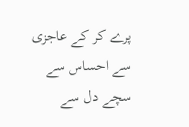پرے کر کے عاجزی سے احساس سے سچے دل سے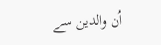اُن والدین سے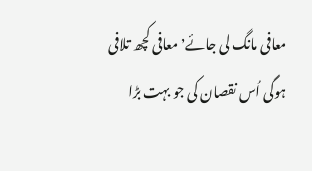معافی مانگ لی جائے٬ معافی کچھ تلافی ہوگی اُس نقصان کی جو بہت بڑا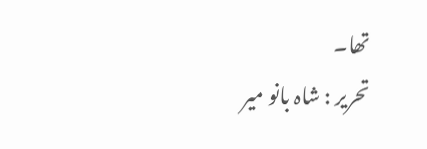تھا۔
تحریر : شاہ بانو میر